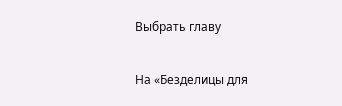Выбрать главу

На «Безделицы для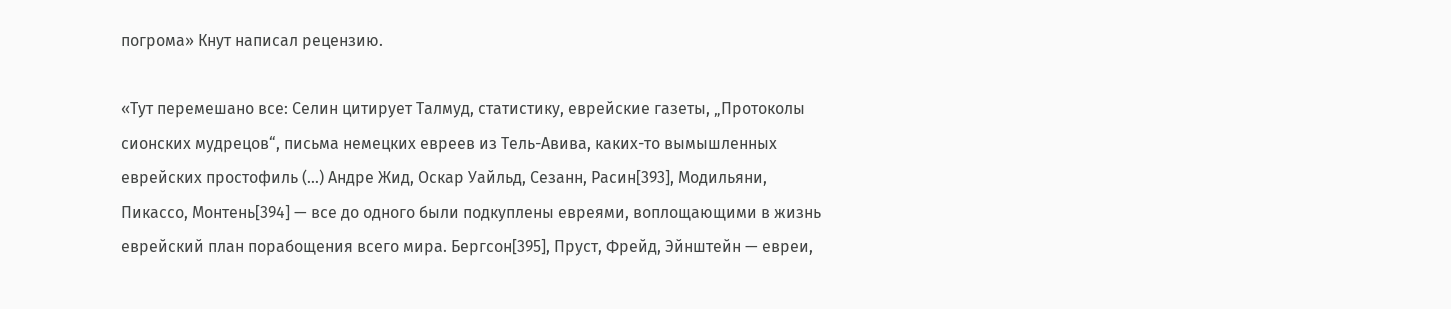погрома» Кнут написал рецензию.

«Тут перемешано все: Селин цитирует Талмуд, статистику, еврейские газеты, „Протоколы сионских мудрецов“, письма немецких евреев из Тель-Авива, каких-то вымышленных еврейских простофиль (…) Андре Жид, Оскар Уайльд, Сезанн, Расин[393], Модильяни, Пикассо, Монтень[394] — все до одного были подкуплены евреями, воплощающими в жизнь еврейский план порабощения всего мира. Бергсон[395], Пруст, Фрейд, Эйнштейн — евреи,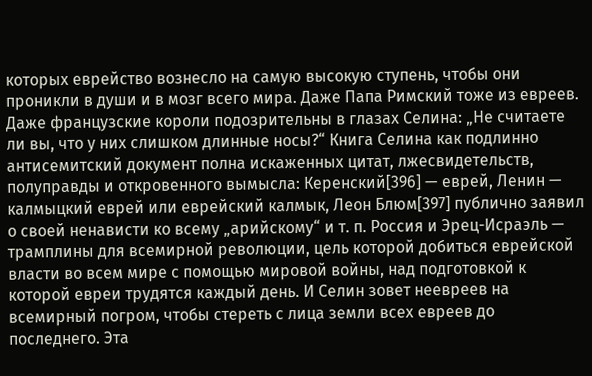которых еврейство вознесло на самую высокую ступень, чтобы они проникли в души и в мозг всего мира. Даже Папа Римский тоже из евреев. Даже французские короли подозрительны в глазах Селина: „Не считаете ли вы, что у них слишком длинные носы?“ Книга Селина как подлинно антисемитский документ полна искаженных цитат, лжесвидетельств, полуправды и откровенного вымысла: Керенский[396] — еврей, Ленин — калмыцкий еврей или еврейский калмык, Леон Блюм[397] публично заявил о своей ненависти ко всему „арийскому“ и т. п. Россия и Эрец-Исраэль — трамплины для всемирной революции, цель которой добиться еврейской власти во всем мире с помощью мировой войны, над подготовкой к которой евреи трудятся каждый день. И Селин зовет неевреев на всемирный погром, чтобы стереть с лица земли всех евреев до последнего. Эта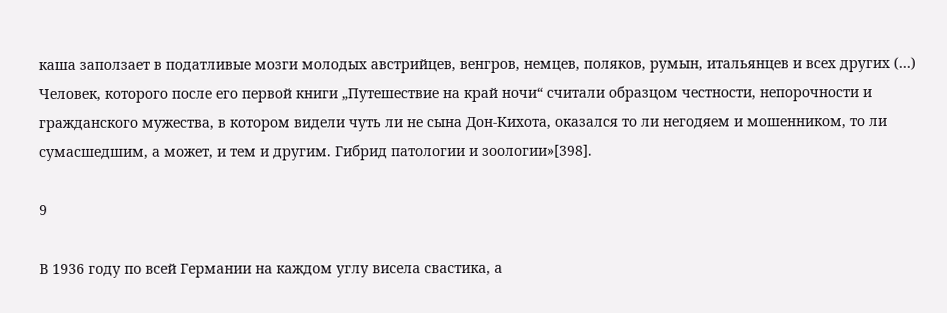каша заползает в податливые мозги молодых австрийцев, венгров, немцев, поляков, румын, итальянцев и всех других (…) Человек, которого после его первой книги „Путешествие на край ночи“ считали образцом честности, непорочности и гражданского мужества, в котором видели чуть ли не сына Дон-Кихота, оказался то ли негодяем и мошенником, то ли сумасшедшим, а может, и тем и другим. Гибрид патологии и зоологии»[398].

9

В 1936 году по всей Германии на каждом углу висела свастика, а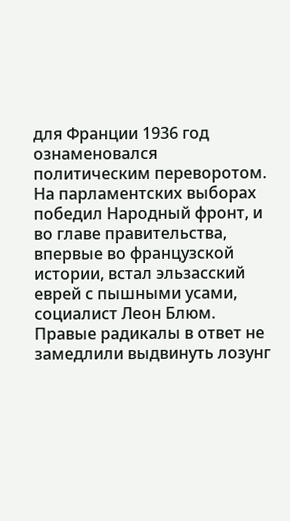для Франции 1936 год ознаменовался политическим переворотом. На парламентских выборах победил Народный фронт, и во главе правительства, впервые во французской истории, встал эльзасский еврей с пышными усами, социалист Леон Блюм. Правые радикалы в ответ не замедлили выдвинуть лозунг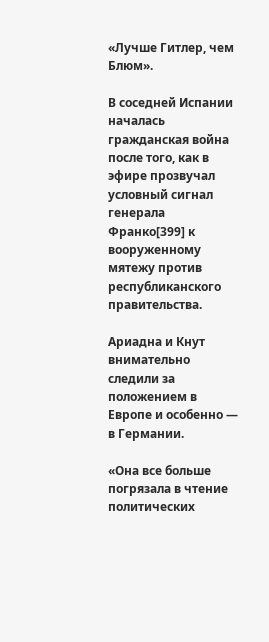«Лучше Гитлер, чем Блюм».

В соседней Испании началась гражданская война после того, как в эфире прозвучал условный сигнал генерала Франко[399] к вооруженному мятежу против республиканского правительства.

Ариадна и Кнут внимательно следили за положением в Европе и особенно — в Германии.

«Она все больше погрязала в чтение политических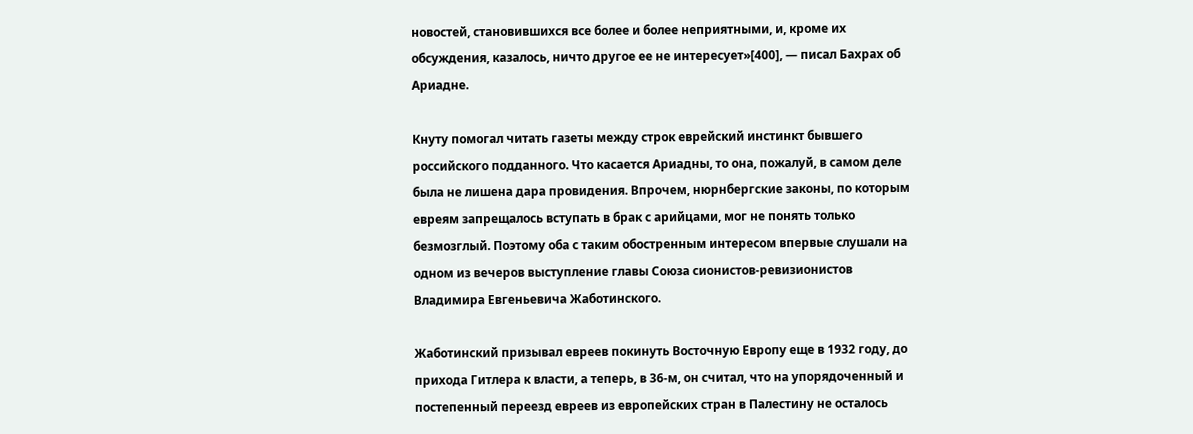новостей, становившихся все более и более неприятными, и, кроме их обсуждения, казалось, ничто другое ее не интересует»[400], — писал Бахрах об Ариадне.

Кнуту помогал читать газеты между строк еврейский инстинкт бывшего российского подданного. Что касается Ариадны, то она, пожалуй, в самом деле была не лишена дара провидения. Впрочем, нюрнбергские законы, по которым евреям запрещалось вступать в брак с арийцами, мог не понять только безмозглый. Поэтому оба с таким обостренным интересом впервые слушали на одном из вечеров выступление главы Союза сионистов-ревизионистов Владимира Евгеньевича Жаботинского.

Жаботинский призывал евреев покинуть Восточную Европу еще в 1932 году, до прихода Гитлера к власти, а теперь, в 36-м, он считал, что на упорядоченный и постепенный переезд евреев из европейских стран в Палестину не осталось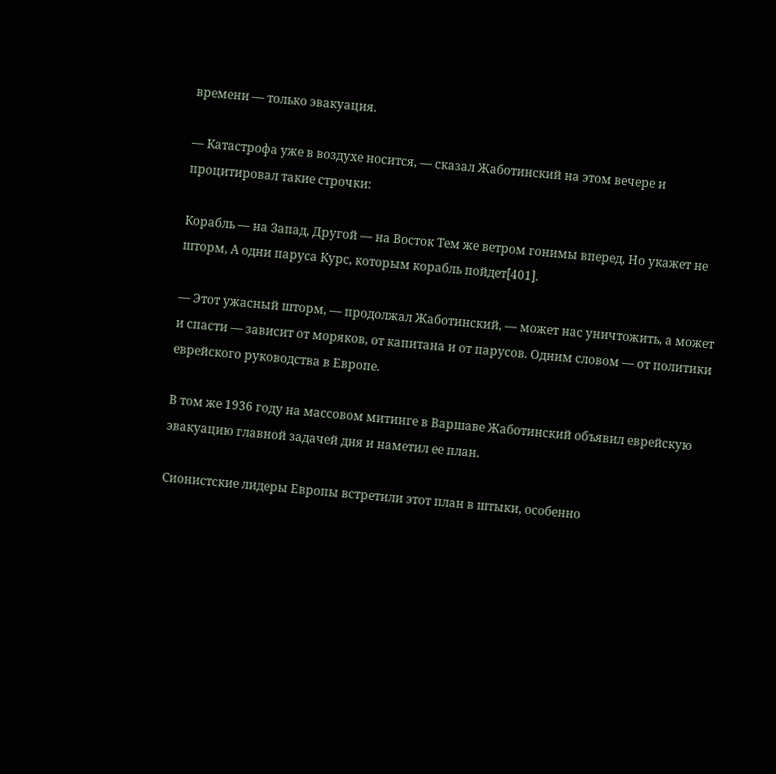времени — только эвакуация.

— Катастрофа уже в воздухе носится, — сказал Жаботинский на этом вечере и процитировал такие строчки:

Корабль — на Запад, Другой — на Восток Тем же ветром гонимы вперед, Но укажет не шторм, А одни паруса Курс, которым корабль пойдет[401].

— Этот ужасный шторм, — продолжал Жаботинский, — может нас уничтожить, а может и спасти — зависит от моряков, от капитана и от парусов. Одним словом — от политики еврейского руководства в Европе.

В том же 1936 году на массовом митинге в Варшаве Жаботинский объявил еврейскую эвакуацию главной задачей дня и наметил ее план.

Сионистские лидеры Европы встретили этот план в штыки, особенно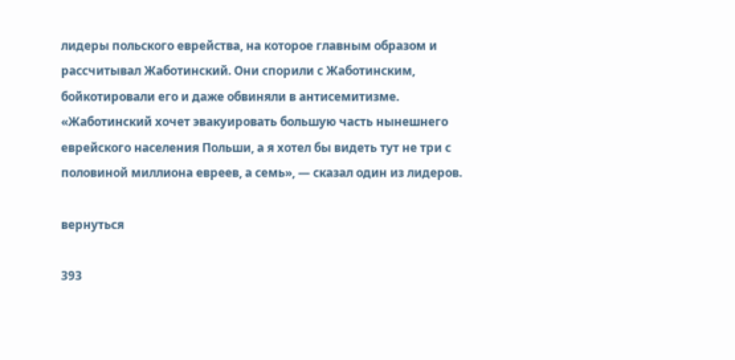лидеры польского еврейства, на которое главным образом и рассчитывал Жаботинский. Они спорили с Жаботинским, бойкотировали его и даже обвиняли в антисемитизме. «Жаботинский хочет эвакуировать большую часть нынешнего еврейского населения Польши, а я хотел бы видеть тут не три с половиной миллиона евреев, а семь», — сказал один из лидеров.

вернуться

393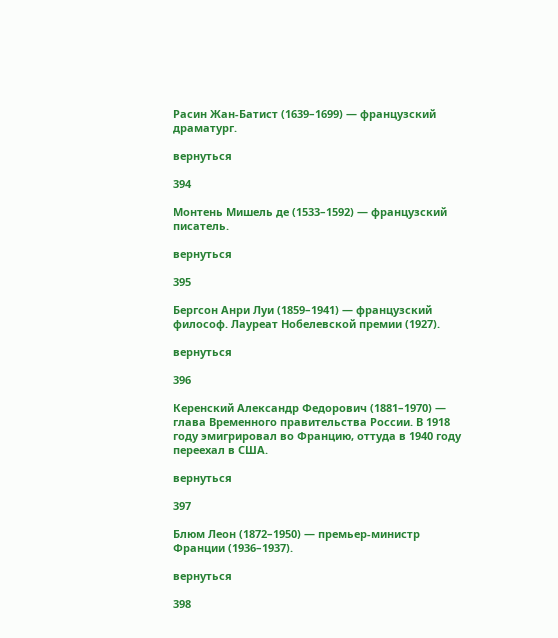Расин Жан-Батист (1639–1699) — французский драматург.

вернуться

394

Монтень Мишель де (1533–1592) — французский писатель.

вернуться

395

Бергсон Анри Луи (1859–1941) — французский философ. Лауреат Нобелевской премии (1927).

вернуться

396

Керенский Александр Федорович (1881–1970) — глава Временного правительства России. В 1918 году эмигрировал во Францию, оттуда в 1940 году переехал в США.

вернуться

397

Блюм Леон (1872–1950) — премьер-министр Франции (1936–1937).

вернуться

398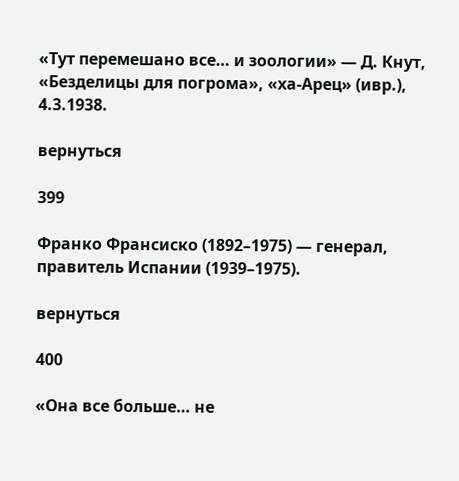«Тут перемешано все… и зоологии» — Д. Кнут, «Безделицы для погрома», «ха-Арец» (ивр.), 4.3.1938.

вернуться

399

Франко Франсиско (1892–1975) — генерал, правитель Испании (1939–1975).

вернуться

400

«Она все больше… не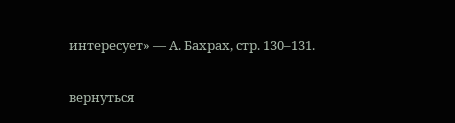интересует» — А. Бахрах, стр. 130–131.

вернуться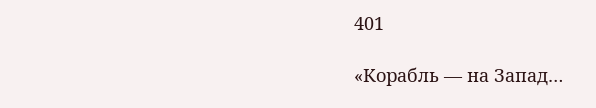401

«Корабль — на Запад…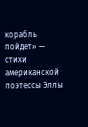корабль пойдет» — стихи американской поэтессы Эллы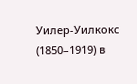Уилер-Уилкокс (1850–1919) в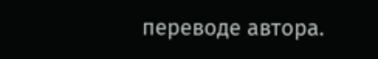переводе автора.